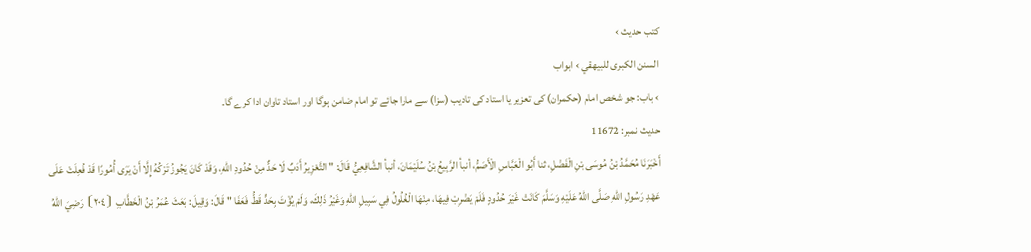کتب حدیث ›
السنن الكبرى للبيهقي › ابواب
› باب: جو شخص امام (حکمران) کی تعزیر یا استاد کی تادیب (سزا) سے مارا جائے تو امام ضامن ہوگا اور استاد تاوان ادا کرے گا۔
حدیث نمبر: 11672
أَخْبَرَنَا مُحَمَّدُ بْنُ مُوسَى بْنِ الْفَضْلِ، ثنا أَبُو الْعَبَّاسِ الْأَصَمُّ، أنبأ الرَّبِيعُ بْنُ سُلَيْمَانَ، أنبأ الشَّافِعِيُّ قَالَ: " التَّعْزِيرُ أَدَبٌ لَا حَدٌّ مِنْ حُدُودِ اللهِ، وَقَدْ كَانَ يَجُوزُ تَرْكُهُ إِلَّا أَنْ يَرَى أُمُورًا قَدْ فُعِلَتْ عَلَى عَهْدِ رَسُولِ اللهِ صَلَّى اللهُ عَلَيْهِ وَسَلَّمَ كَانَتْ غَيْرَ حُدُودٍ فَلَمْ يَضْرِبْ فِيهَا، مِنْهَا الْغُلُولُ فِي سَبِيلِ اللهِ وَغَيْرُ ذَلِكَ، وَلَمْ يُؤْتَ بِحَدٍّ قَطُّ فَعَفَا " قَالَ: وَقِيلَ: بَعَثَ عُمَرُ بْنُ الْخَطَّابِ ⦗٢٠٤⦘ رَضِيَ اللهُ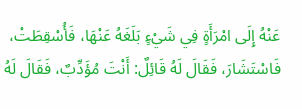عَنْهُ إِلَى امْرَأَةٍ فِي شَيْءٍ بَلَغَهُ عَنْهَا، فَأُسْقِطَتْ، فَاسْتَشَارَ، فَقَالَ لَهُ قَائِلٌ: أَنْتَ مُؤَدِّبٌ، فَقَالَ لَهُ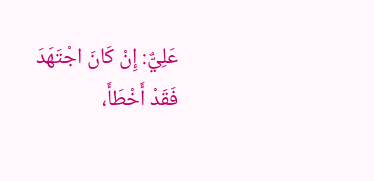عَلِيٌّ: إِنْ كَانَ اجْتَهَدَ فَقَدْ أَخْطَأَ،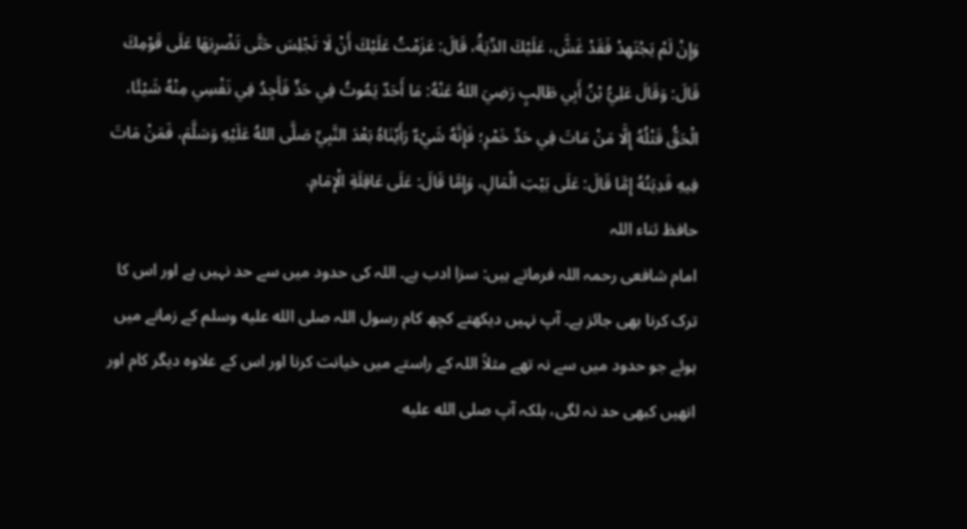وَإِنْ لَمْ يَجْتَهِدْ فَقَدْ غَشَّ، عَلَيْكَ الدِّيَةُ، قَالَ: عَزَمْتُ عَلَيْكَ أَنْ لَا تَجْلِسَ حَتَّى تَضْرِبَهَا عَلَى قَوْمِكَ قَالَ: وَقَالَ عَلِيُّ بْنُ أَبِي طَالِبٍ رَضِيَ اللهُ عَنْهُ: مَا أَحَدٌ يَمُوتُ فِي حَدٍّ فَأَجِدُ فِي نَفْسِي مِنْهُ شَيْئًا، الْحَقُّ قَتْلُهُ إِلَّا مَنْ مَاتَ فِي حَدِّ خَمْرٍ؛ فَإِنَّهُ شَيْءٌ رَأَيْنَاهُ بَعْدَ النَّبِيِّ صَلَّى اللهُ عَلَيْهِ وَسَلَّمَ، فَمَنْ مَاتَ فِيهِ فَدِيَتُهُ إِمَّا قَالَ: عَلَى بَيْتِ الْمَالِ، وَإِمَّا قَالَ: عَلَى عَاقِلَةِ الْإِمَامِ.
حافظ ثناء اللہ
امام شافعی رحمہ اللہ فرماتے ہیں: سزا ادب ہے۔ اللہ کی حدود میں سے حد نہیں ہے اور اس کا ترک کرنا بھی جائز ہے۔ آپ نہیں دیکھتے کچھ کام رسول اللہ صلى الله عليه وسلم کے زمانے میں ہوئے جو حدود میں سے نہ تھے مثلاً اللہ کے راستے میں خیانت کرنا اور اس کے علاوہ دیگر کام اور انھیں کبھی حد نہ لگی، بلکہ آپ صلى الله عليه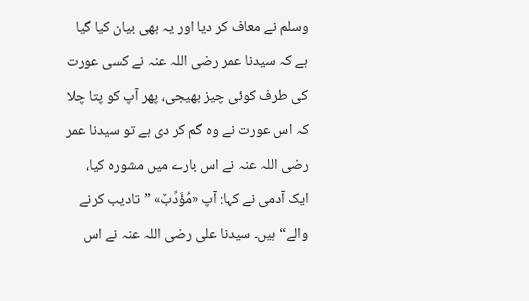وسلم نے معاف کر دیا اور یہ بھی بیان کیا گیا ہے کہ سیدنا عمر رضی اللہ عنہ نے کسی عورت کی طرف کوئی چیز بھیجی، پھر آپ کو پتا چلا کہ اس عورت نے وہ گم کر دی ہے تو سیدنا عمر رضی اللہ عنہ نے اس بارے میں مشورہ کیا، ایک آدمی نے کہا: آپ «مُؤَدِّبٌ» ”تادیب کرنے والے“ ہیں۔ سیدنا علی رضی اللہ عنہ نے اس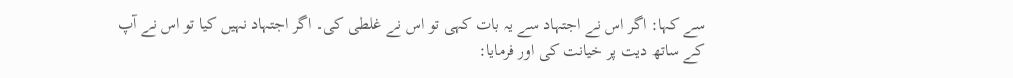سے کہا: اگر اس نے اجتہاد سے یہ بات کہی تو اس نے غلطی کی۔ اگر اجتہاد نہیں کیا تو اس نے آپ کے ساتھ دیت پر خیانت کی اور فرمایا: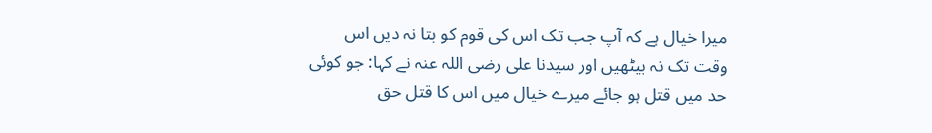میرا خیال ہے کہ آپ جب تک اس کی قوم کو بتا نہ دیں اس وقت تک نہ بیٹھیں اور سیدنا علی رضی اللہ عنہ نے کہا: جو کوئی حد میں قتل ہو جائے میرے خیال میں اس کا قتل حق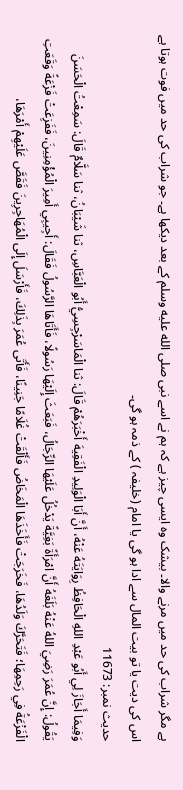ہے مگر شراب کی حد میں مرنے والا۔ بیشک وہ ایسی چیز ہے کہ ہم نے اسے نبی صلى الله عليه وسلم کے بعد دیکھا ہے۔ جو شراب کی حد میں فوت ہوتا ہے اس کی دیت یا تو بیت المال سے ادا ہو گی یا امام (خلیفہ ) کے ذمہ ہو گی۔
حدیث نمبر: 11673
وَفِيمَا أَجَازَ لِي أَبُو عَبْدِ اللهِ الْحَافِظُ رِوَايَتَهُ عَنْهُ، أَنَّ أَبَا الْوَلِيدِ الْفَقِيهَ أَخْبَرَهُمْ قَالَ: ثنا الْمَاسَرْجِسِيُّ أَبُو الْعَبَّاسِ، ثنا شَيْبَانُ، ثنا سَلَّامٌ قَالَ: سَمِعْتُ الْحَسَنَ يَقُولُ: إِنَّ عُمَرَ رَضِيَ اللهُ عَنْهُ بَلَغَهُ أَنَّ امْرَأَةً بَغِيَّةً يَدْخُلُ عَلَيْهَا الرِّجَالُ، فَبَعَثَ إِلَيْهَا رَسُولًا، فَأَتَاهَا الرَّسُولُ فَقَالَ: أَجِيبِي أَمِيرَ الْمُؤْمِنِينَ، فَفَزِعَتْ فَزْعَةً وَقَعَتِ الْفَزْعَةُ فِي رَحِمِهَا؛ فَتَحَرَّكَ وَلَدُهَا، فَخَرَجَتْ فَأَخَذَهَا الْمَخَاضُ فَأَلْقَتْ غُلَامًا جَنِينًا، فَأَتَى عُمَرَ بِذَلِكَ، فَأَرْسَلَ إِلَى الْمُهَاجِرِينَ فَقَصَّ عَلَيْهِمْ أَمْرَهَا،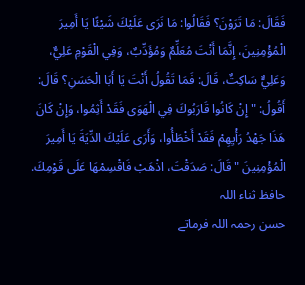فَقَالَ: مَا تَرَوْنَ؟ فَقَالُوا: مَا نَرَى عَلَيْكَ شَيْئًا يَا أَمِيرَ الْمُؤْمِنِينَ، إِنَّمَا أَنْتَ مُعَلِّمٌ وَمُؤَدِّبٌ، وَفِي الْقَوْمِ عَلِيٌّ، وَعَلِيٌّ سَاكِتٌ، قَالَ: فَمَا تَقُولُ أَنْتَ يَا أَبَا الْحَسَنِ؟ قَالَ: أَقُولُ: " إِنْ كَانُوا قَارَبُوكَ فِي الْهَوَى فَقَدْ أَثِمُوا، وَإِنْ كَانَ هَذَا جَهْدُ رَأْيِهِمْ فَقَدْ أَخْطَأُوا، وَأَرَى عَلَيْكَ الدِّيَةَ يَا أَمِيرَ الْمُؤْمِنِينَ " قَالَ: صَدَقْتَ، اذْهَبْ فَاقْسِمْهَا عَلَى قَوْمِكَ.
حافظ ثناء اللہ
حسن رحمہ اللہ فرماتے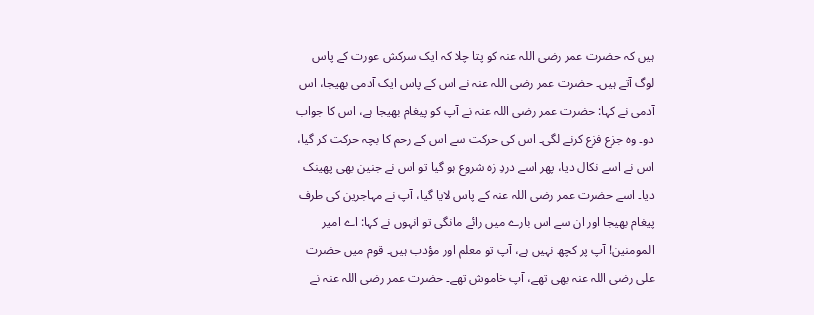ہیں کہ حضرت عمر رضی اللہ عنہ کو پتا چلا کہ ایک سرکش عورت کے پاس لوگ آتے ہیں۔ حضرت عمر رضی اللہ عنہ نے اس کے پاس ایک آدمی بھیجا، اس آدمی نے کہا: حضرت عمر رضی اللہ عنہ نے آپ کو پیغام بھیجا ہے، اس کا جواب دو۔ وہ جزع فزع کرنے لگی۔ اس کی حرکت سے اس کے رحم کا بچہ حرکت کر گیا، اس نے اسے نکال دیا، پھر اسے دردِ زہ شروع ہو گیا تو اس نے جنین بھی پھینک دیا۔ اسے حضرت عمر رضی اللہ عنہ کے پاس لایا گیا، آپ نے مہاجرین کی طرف پیغام بھیجا اور ان سے اس بارے میں رائے مانگی تو انہوں نے کہا: اے امیر المومنین! آپ پر کچھ نہیں ہے، آپ تو معلم اور مؤدب ہیں۔ قوم میں حضرت علی رضی اللہ عنہ بھی تھے، آپ خاموش تھے۔ حضرت عمر رضی اللہ عنہ نے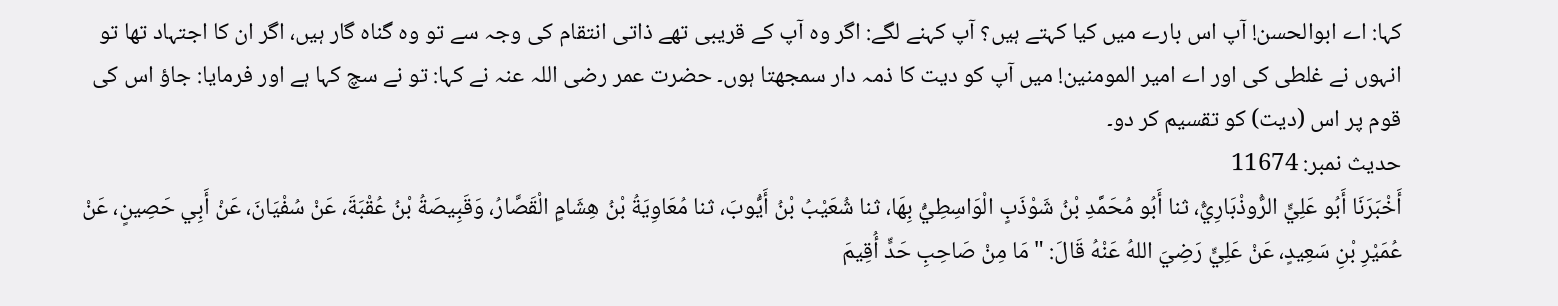کہا: اے ابوالحسن! آپ اس بارے میں کیا کہتے ہیں؟ آپ کہنے لگے: اگر وہ آپ کے قریبی تھے ذاتی انتقام کی وجہ سے تو وہ گناہ گار ہیں، اگر ان کا اجتہاد تھا تو انہوں نے غلطی کی اور اے امیر المومنین! میں آپ کو دیت کا ذمہ دار سمجھتا ہوں۔ حضرت عمر رضی اللہ عنہ نے کہا: تو نے سچ کہا ہے اور فرمایا: جاؤ اس کی قوم پر اس (دیت) کو تقسیم کر دو۔
حدیث نمبر: 11674
أَخْبَرَنَا أَبُو عَلِيٍّ الرُّوذْبَارِيُّ، ثنا أَبُو مُحَمَّدِ بْنُ شَوْذَبٍ الْوَاسِطِيُّ بِهَا، ثنا شُعَيْبُ بْنُ أَيُّوبَ، ثنا مُعَاوِيَةُ بْنُ هِشَامٍ الْقَصَّارُ، وَقَبِيصَةُ بْنُ عُقْبَةَ، عَنْ سُفْيَانَ، عَنْ أَبِي حَصِينٍ، عَنْ عُمَيْرِ بْنِ سَعِيدٍ، عَنْ عَلِيٍّ رَضِيَ اللهُ عَنْهُ قَالَ: " مَا مِنْ صَاحِبِ حَدٍّ أُقِيمَ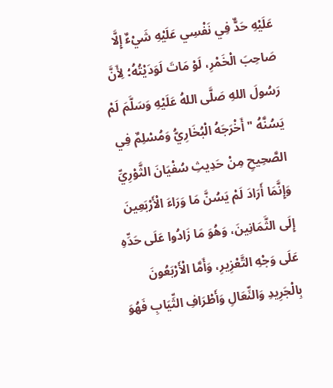عَلَيْهِ حَدٌّ فِي نَفْسِي عَلَيْهِ شَيْءٌ إِلَّا صَاحِبَ الْخَمْرِ، لَوْ مَاتَ لَوَدَيْتُهُ؛ لِأَنَّ رَسُولَ اللهِ صَلَّى اللهُ عَلَيْهِ وَسَلَّمَ لَمْ يَسُنَّهُ " أَخْرَجَهُ الْبُخَارِيُّ وَمُسْلِمٌ فِي الصَّحِيحِ مِنْ حَدِيثِ سُفْيَانَ الثَّوْرِيِّ وَإِنَّمَا أَرَادَ لَمْ يَسُنَّ مَا وَرَاءَ الْأَرْبَعِينَ إِلَى الثَّمَانِينَ، وَهُوَ مَا زَادُوا عَلَى حَدِّهِ عَلَى وَجْهِ التَّعْزِيرِ، وَأَمَّا الْأَرْبَعُونَ بِالْجَرِيدِ وَالنِّعَالِ وَأَطْرَافِ الثِّيَابِ فَهُوَ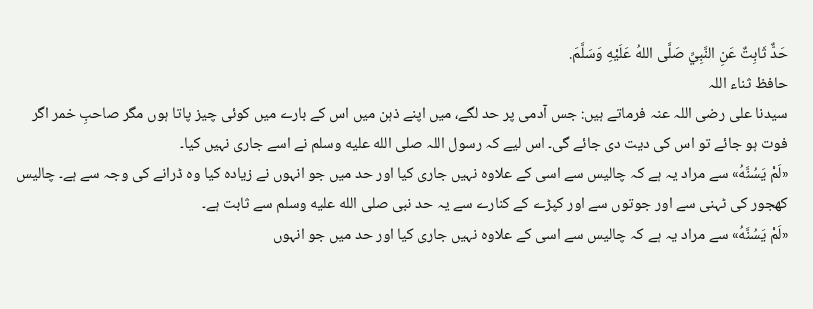حَدٌّ ثَابِتٌ عَنِ النَّبِيِّ صَلَّى اللهُ عَلَيْهِ وَسَلَّمَ.
حافظ ثناء اللہ
سیدنا علی رضی اللہ عنہ فرماتے ہیں: جس آدمی پر حد لگے، میں اپنے ذہن میں اس کے بارے میں کوئی چیز پاتا ہوں مگر صاحبِ خمر اگر فوت ہو جائے تو اس کی دیت دی جائے گی۔ اس لیے کہ رسول اللہ صلى الله عليه وسلم نے اسے جاری نہیں کیا۔
«لَمْ يَسُنَّهُ» سے مراد یہ ہے کہ چالیس سے اسی کے علاوہ نہیں جاری کیا اور حد میں جو انہوں نے زیادہ کیا وہ ڈرانے کی وجہ سے ہے۔ چالیس کھجور کی ٹہنی سے اور جوتوں سے اور کپڑے کے کنارے سے یہ حد نبی صلى الله عليه وسلم سے ثابت ہے۔
«لَمْ يَسُنَّهُ» سے مراد یہ ہے کہ چالیس سے اسی کے علاوہ نہیں جاری کیا اور حد میں جو انہوں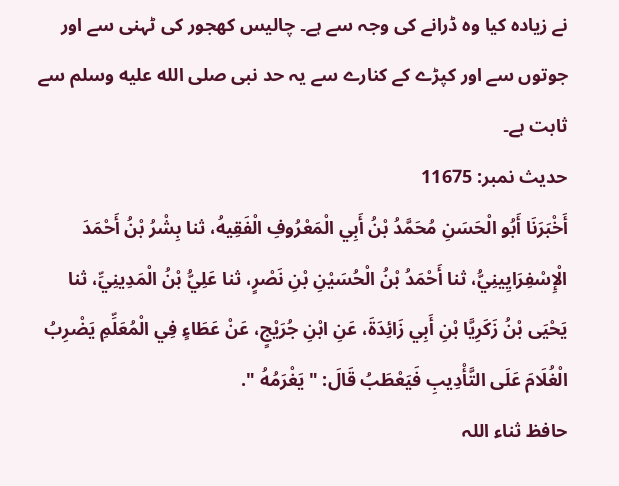نے زیادہ کیا وہ ڈرانے کی وجہ سے ہے۔ چالیس کھجور کی ٹہنی سے اور جوتوں سے اور کپڑے کے کنارے سے یہ حد نبی صلى الله عليه وسلم سے ثابت ہے۔
حدیث نمبر: 11675
أَخْبَرَنَا أَبُو الْحَسَنِ مُحَمَّدُ بْنُ أَبِي الْمَعْرُوفِ الْفَقِيهُ، ثنا بِشْرُ بْنُ أَحْمَدَ الْإِسْفِرَايِينِيُّ، ثنا أَحْمَدُ بْنُ الْحُسَيْنِ بْنِ نَصْرٍ، ثنا عَلِيُّ بْنُ الْمَدِينِيِّ، ثنا يَحْيَى بْنُ زَكَرِيَّا بْنِ أَبِي زَائِدَةَ، عَنِ ابْنِ جُرَيْجٍ، عَنْ عَطَاءٍ فِي الْمُعَلِّمِ يَضْرِبُ الْغُلَامَ عَلَى التَّأْدِيبِ فَيَعْطَبُ قَالَ: " يَغْرَمُهُ ".
حافظ ثناء اللہ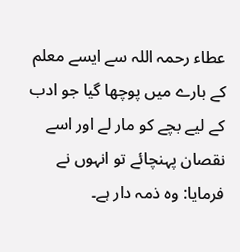عطاء رحمہ اللہ سے ایسے معلم کے بارے میں پوچھا گیا جو ادب کے لیے بچے کو مار لے اور اسے نقصان پہنچائے تو انہوں نے فرمایا: وہ ذمہ دار ہے۔